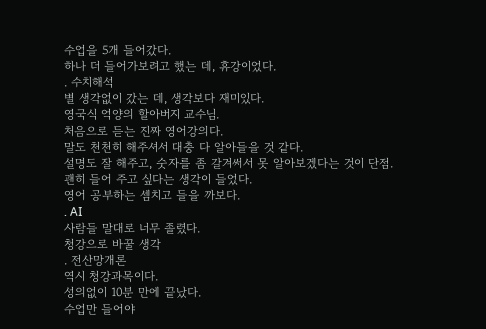수업을 5개 들어갔다.
하나 더 들어가보려고 했는 데, 휴강이었다.
. 수치해석
별 생각없이 갔는 데, 생각보다 재미있다.
영국식 억양의 할아버지 교수님.
처음으로 듣는 진짜 영어강의다.
말도 천천히 해주셔서 대충 다 알아들을 것 같다.
설명도 잘 해주고, 숫자를 좀 갈겨써서 못 알아보겠다는 것이 단점.
괜히 들어 주고 싶다는 생각이 들었다.
영어 공부하는 셈치고 들을 까보다.
. AI
사람들 말대로 너무 졸렸다.
청강으로 바꿀 생각
. 전산망개론
역시 청강과목이다.
성의없이 10분 만에 끝났다.
수업만 들어야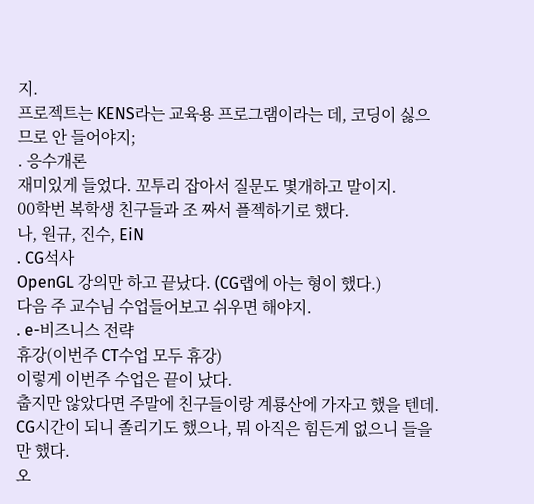지.
프로젝트는 KENS라는 교육용 프로그램이라는 데, 코딩이 싫으므로 안 들어야지;
. 응수개론
재미있게 들었다. 꼬투리 잡아서 질문도 몇개하고 말이지.
00학번 복학생 친구들과 조 짜서 플젝하기로 했다.
나, 원규, 진수, EiN
. CG석사
OpenGL 강의만 하고 끝났다. (CG랩에 아는 형이 했다.)
다음 주 교수님 수업들어보고 쉬우면 해야지.
. e-비즈니스 전략
휴강(이번주 CT수업 모두 휴강)
이렇게 이번주 수업은 끝이 났다.
춥지만 않았다면 주말에 친구들이랑 계룡산에 가자고 했을 텐데.
CG시간이 되니 졸리기도 했으나, 뭐 아직은 힘든게 없으니 들을만 했다.
오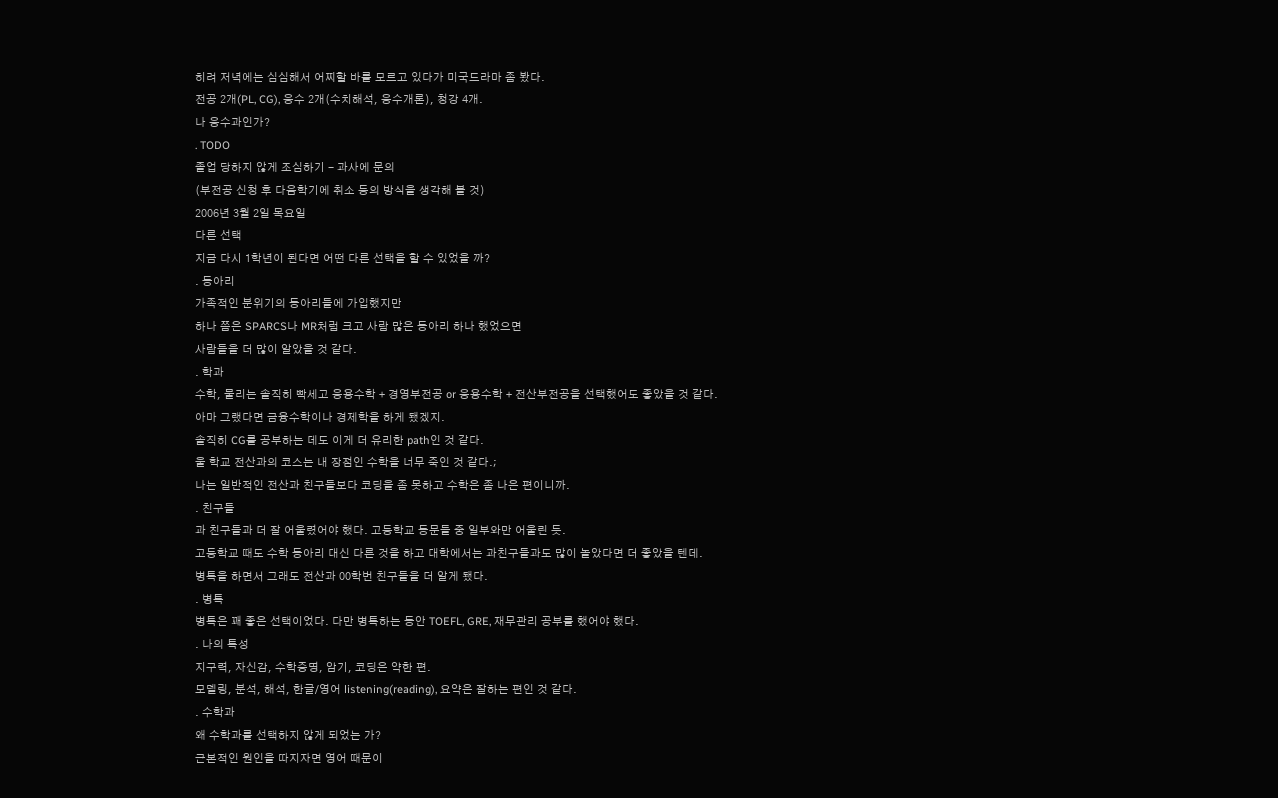히려 저녁에는 심심해서 어찌할 바를 모르고 있다가 미국드라마 좀 봤다.
전공 2개(PL, CG), 응수 2개(수치해석, 응수개론), 청강 4개.
나 응수과인가?
. TODO
졸업 당하지 않게 조심하기 - 과사에 문의
(부전공 신청 후 다음학기에 취소 등의 방식을 생각해 볼 것)
2006년 3월 2일 목요일
다른 선택
지금 다시 1학년이 된다면 어떤 다른 선택을 할 수 있었을 까?
. 동아리
가족적인 분위기의 동아리들에 가입했지만
하나 쯤은 SPARCS나 MR처럼 크고 사람 많은 동아리 하나 했었으면
사람들을 더 많이 알았을 것 같다.
. 학과
수학, 물리는 솔직히 빡세고 응용수학 + 경영부전공 or 응용수학 + 전산부전공을 선택했어도 좋았을 것 같다.
아마 그랬다면 금융수학이나 경제학을 하게 됐겠지.
솔직히 CG를 공부하는 데도 이게 더 유리한 path인 것 같다.
울 학교 전산과의 코스는 내 장점인 수학을 너무 죽인 것 같다.;
나는 일반적인 전산과 친구들보다 코딩을 좀 못하고 수학은 좀 나은 편이니까.
. 친구들
과 친구들과 더 잘 어울렸어야 했다. 고등학교 동문들 중 일부와만 어울린 듯.
고등학교 때도 수학 동아리 대신 다른 것을 하고 대학에서는 과친구들과도 많이 놀았다면 더 좋았을 텐데.
병특을 하면서 그래도 전산과 00학번 친구들을 더 알게 됐다.
. 병특
병특은 꽤 좋은 선택이었다. 다만 병특하는 동안 TOEFL, GRE, 재무관리 공부를 했어야 했다.
. 나의 특성
지구력, 자신감, 수학증명, 암기, 코딩은 약한 편.
모델링, 분석, 해석, 한글/영어 listening(reading), 요약은 잘하는 편인 것 같다.
. 수학과
왜 수학과를 선택하지 않게 되었는 가?
근본적인 원인을 따지자면 영어 때문이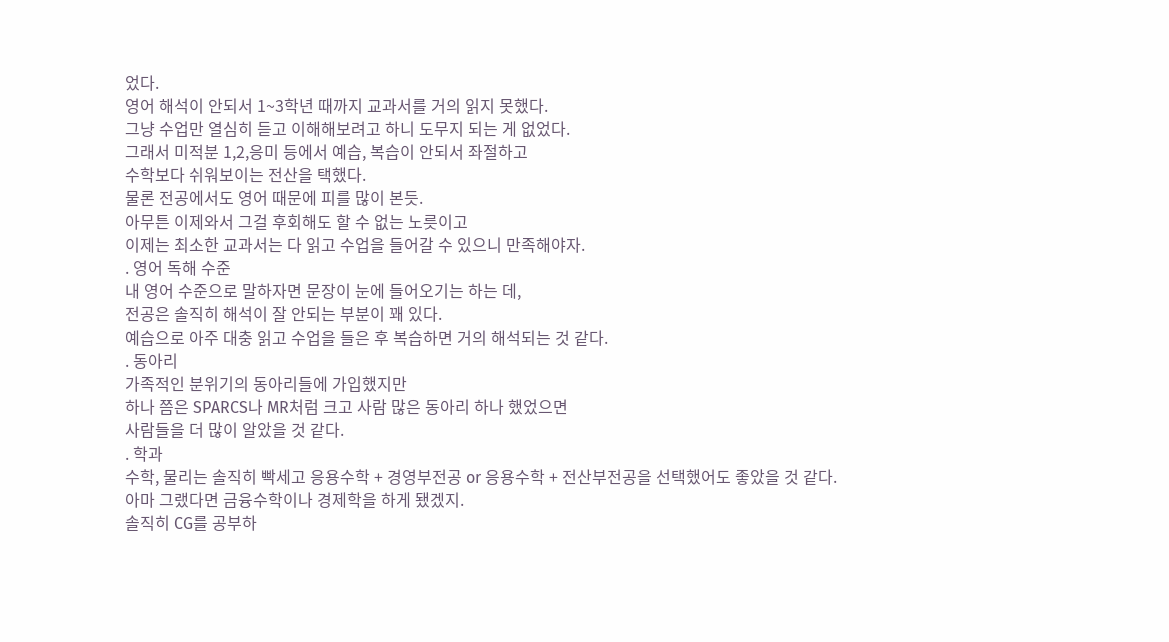었다.
영어 해석이 안되서 1~3학년 때까지 교과서를 거의 읽지 못했다.
그냥 수업만 열심히 듣고 이해해보려고 하니 도무지 되는 게 없었다.
그래서 미적분 1,2,응미 등에서 예습, 복습이 안되서 좌절하고
수학보다 쉬워보이는 전산을 택했다.
물론 전공에서도 영어 때문에 피를 많이 본듯.
아무튼 이제와서 그걸 후회해도 할 수 없는 노릇이고
이제는 최소한 교과서는 다 읽고 수업을 들어갈 수 있으니 만족해야자.
. 영어 독해 수준
내 영어 수준으로 말하자면 문장이 눈에 들어오기는 하는 데,
전공은 솔직히 해석이 잘 안되는 부분이 꽤 있다.
예습으로 아주 대충 읽고 수업을 들은 후 복습하면 거의 해석되는 것 같다.
. 동아리
가족적인 분위기의 동아리들에 가입했지만
하나 쯤은 SPARCS나 MR처럼 크고 사람 많은 동아리 하나 했었으면
사람들을 더 많이 알았을 것 같다.
. 학과
수학, 물리는 솔직히 빡세고 응용수학 + 경영부전공 or 응용수학 + 전산부전공을 선택했어도 좋았을 것 같다.
아마 그랬다면 금융수학이나 경제학을 하게 됐겠지.
솔직히 CG를 공부하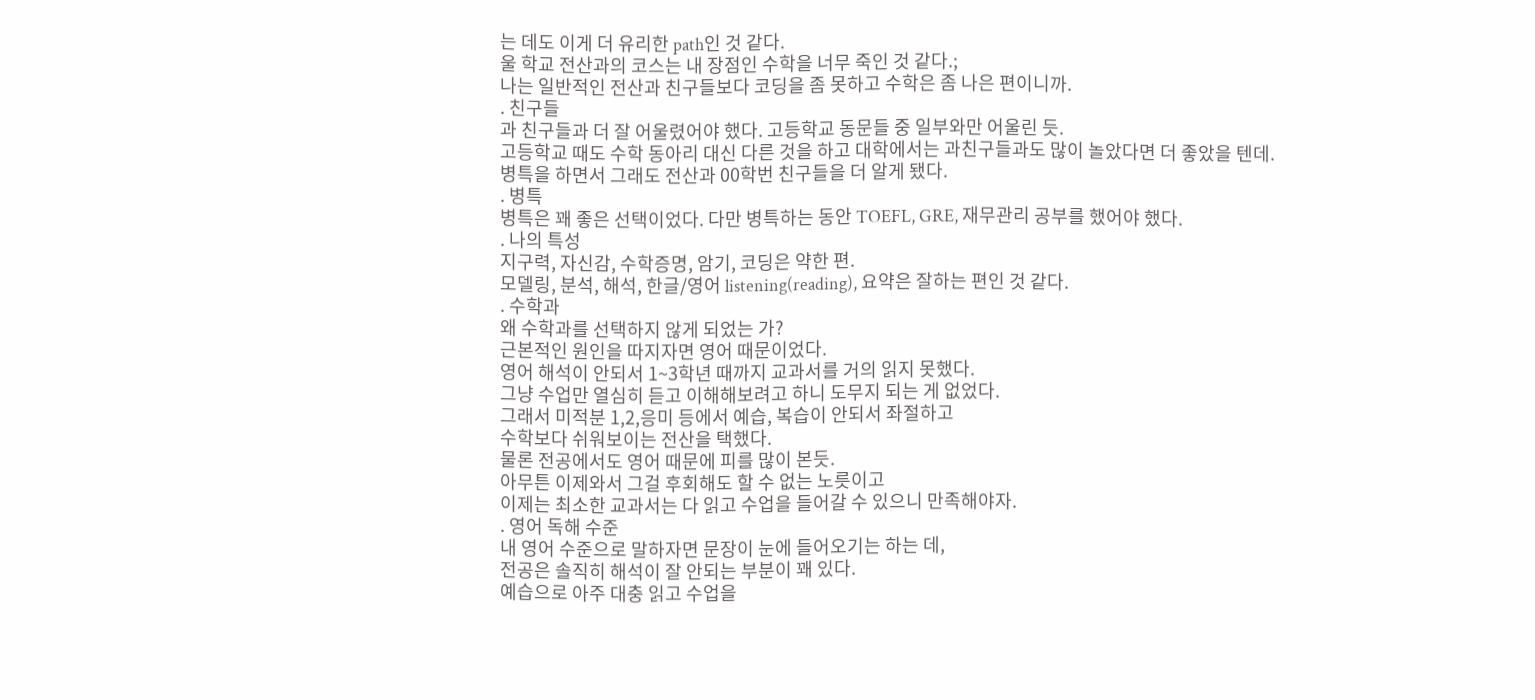는 데도 이게 더 유리한 path인 것 같다.
울 학교 전산과의 코스는 내 장점인 수학을 너무 죽인 것 같다.;
나는 일반적인 전산과 친구들보다 코딩을 좀 못하고 수학은 좀 나은 편이니까.
. 친구들
과 친구들과 더 잘 어울렸어야 했다. 고등학교 동문들 중 일부와만 어울린 듯.
고등학교 때도 수학 동아리 대신 다른 것을 하고 대학에서는 과친구들과도 많이 놀았다면 더 좋았을 텐데.
병특을 하면서 그래도 전산과 00학번 친구들을 더 알게 됐다.
. 병특
병특은 꽤 좋은 선택이었다. 다만 병특하는 동안 TOEFL, GRE, 재무관리 공부를 했어야 했다.
. 나의 특성
지구력, 자신감, 수학증명, 암기, 코딩은 약한 편.
모델링, 분석, 해석, 한글/영어 listening(reading), 요약은 잘하는 편인 것 같다.
. 수학과
왜 수학과를 선택하지 않게 되었는 가?
근본적인 원인을 따지자면 영어 때문이었다.
영어 해석이 안되서 1~3학년 때까지 교과서를 거의 읽지 못했다.
그냥 수업만 열심히 듣고 이해해보려고 하니 도무지 되는 게 없었다.
그래서 미적분 1,2,응미 등에서 예습, 복습이 안되서 좌절하고
수학보다 쉬워보이는 전산을 택했다.
물론 전공에서도 영어 때문에 피를 많이 본듯.
아무튼 이제와서 그걸 후회해도 할 수 없는 노릇이고
이제는 최소한 교과서는 다 읽고 수업을 들어갈 수 있으니 만족해야자.
. 영어 독해 수준
내 영어 수준으로 말하자면 문장이 눈에 들어오기는 하는 데,
전공은 솔직히 해석이 잘 안되는 부분이 꽤 있다.
예습으로 아주 대충 읽고 수업을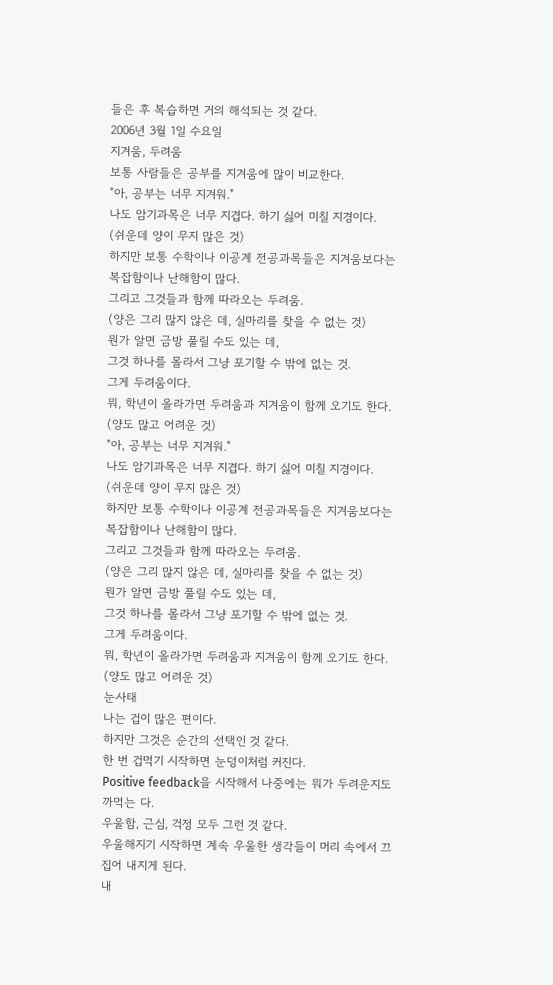들은 후 복습하면 거의 해석되는 것 같다.
2006년 3월 1일 수요일
지겨움, 두려움
보통 사람들은 공부를 지겨움에 많이 비교한다.
"아, 공부는 너무 지겨워."
나도 암기과목은 너무 지겹다. 하기 싫어 미칠 지경이다.
(쉬운데 양이 무지 많은 것)
하지만 보통 수학이나 이공계 전공과목들은 지겨움보다는
복잡함이나 난해함이 많다.
그리고 그것들과 함께 따라오는 두려움.
(양은 그리 많지 않은 데, 실마리를 찾을 수 없는 것)
뭔가 알면 금방 풀릴 수도 있는 데,
그것 하나를 몰라서 그냥 포기할 수 밖에 없는 것.
그게 두려움이다.
뭐, 학년이 올라가면 두려움과 지겨움이 함께 오기도 한다.
(양도 많고 어려운 것)
"아, 공부는 너무 지겨워."
나도 암기과목은 너무 지겹다. 하기 싫어 미칠 지경이다.
(쉬운데 양이 무지 많은 것)
하지만 보통 수학이나 이공계 전공과목들은 지겨움보다는
복잡함이나 난해함이 많다.
그리고 그것들과 함께 따라오는 두려움.
(양은 그리 많지 않은 데, 실마리를 찾을 수 없는 것)
뭔가 알면 금방 풀릴 수도 있는 데,
그것 하나를 몰라서 그냥 포기할 수 밖에 없는 것.
그게 두려움이다.
뭐, 학년이 올라가면 두려움과 지겨움이 함께 오기도 한다.
(양도 많고 어려운 것)
눈사태
나는 겁이 많은 편이다.
하지만 그것은 순간의 선택인 것 같다.
한 번 겁먹기 시작하면 눈덩이처럼 커진다.
Positive feedback을 시작해서 나중에는 뭐가 두려운지도 까먹는 다.
우울함, 근심, 걱정 모두 그런 것 같다.
우울해지기 시작하면 계속 우울한 생각들이 머리 속에서 끄집어 내지게 된다.
내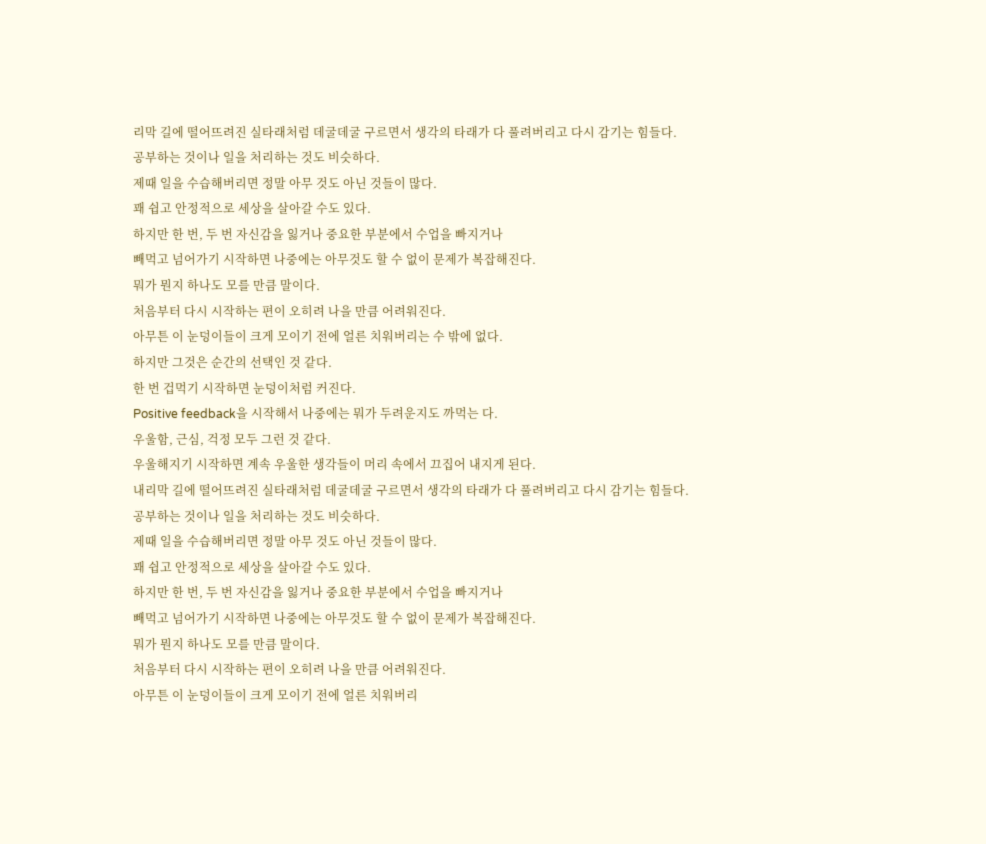리막 길에 떨어뜨려진 실타래처럼 데굴데굴 구르면서 생각의 타래가 다 풀려버리고 다시 감기는 힘들다.
공부하는 것이나 일을 처리하는 것도 비슷하다.
제때 일을 수습해버리면 정말 아무 것도 아닌 것들이 많다.
꽤 쉽고 안정적으로 세상을 살아갈 수도 있다.
하지만 한 번, 두 번 자신감을 잃거나 중요한 부분에서 수업을 빠지거나
빼먹고 넘어가기 시작하면 나중에는 아무것도 할 수 없이 문제가 복잡해진다.
뭐가 뭔지 하나도 모를 만큼 말이다.
처음부터 다시 시작하는 편이 오히려 나을 만큼 어려워진다.
아무튼 이 눈덩이들이 크게 모이기 전에 얼른 치워버리는 수 밖에 없다.
하지만 그것은 순간의 선택인 것 같다.
한 번 겁먹기 시작하면 눈덩이처럼 커진다.
Positive feedback을 시작해서 나중에는 뭐가 두려운지도 까먹는 다.
우울함, 근심, 걱정 모두 그런 것 같다.
우울해지기 시작하면 계속 우울한 생각들이 머리 속에서 끄집어 내지게 된다.
내리막 길에 떨어뜨려진 실타래처럼 데굴데굴 구르면서 생각의 타래가 다 풀려버리고 다시 감기는 힘들다.
공부하는 것이나 일을 처리하는 것도 비슷하다.
제때 일을 수습해버리면 정말 아무 것도 아닌 것들이 많다.
꽤 쉽고 안정적으로 세상을 살아갈 수도 있다.
하지만 한 번, 두 번 자신감을 잃거나 중요한 부분에서 수업을 빠지거나
빼먹고 넘어가기 시작하면 나중에는 아무것도 할 수 없이 문제가 복잡해진다.
뭐가 뭔지 하나도 모를 만큼 말이다.
처음부터 다시 시작하는 편이 오히려 나을 만큼 어려워진다.
아무튼 이 눈덩이들이 크게 모이기 전에 얼른 치워버리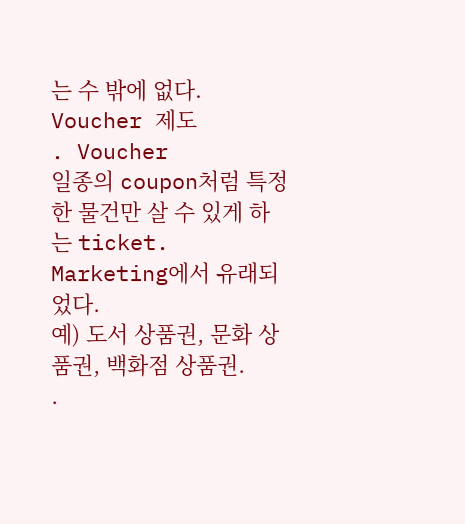는 수 밖에 없다.
Voucher 제도
. Voucher
일종의 coupon처럼 특정한 물건만 살 수 있게 하는 ticket.
Marketing에서 유래되었다.
예) 도서 상품권, 문화 상품권, 백화점 상품권.
.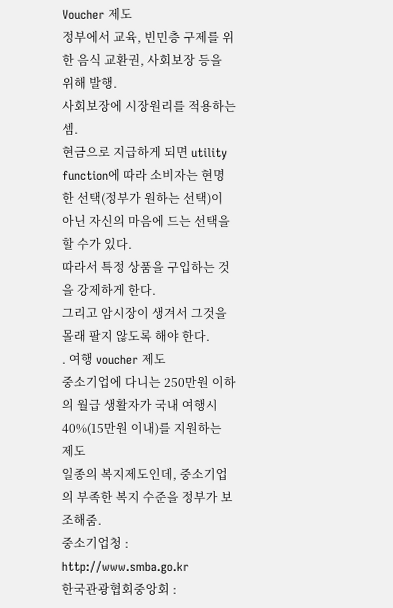Voucher 제도
정부에서 교육, 빈민층 구제를 위한 음식 교환권, 사회보장 등을 위해 발행.
사회보장에 시장원리를 적용하는 셈.
현금으로 지급하게 되면 utility function에 따라 소비자는 현명한 선택(정부가 원하는 선택)이 아닌 자신의 마음에 드는 선택을 할 수가 있다.
따라서 특정 상품을 구입하는 것을 강제하게 한다.
그리고 암시장이 생겨서 그것을 몰래 팔지 않도록 해야 한다.
. 여행 voucher 제도
중소기업에 다니는 250만원 이하의 월급 생활자가 국내 여행시 40%(15만원 이내)를 지원하는 제도
일종의 복지제도인데, 중소기업의 부족한 복지 수준을 정부가 보조해줌.
중소기업청 : http://www.smba.go.kr
한국관광협회중앙회 :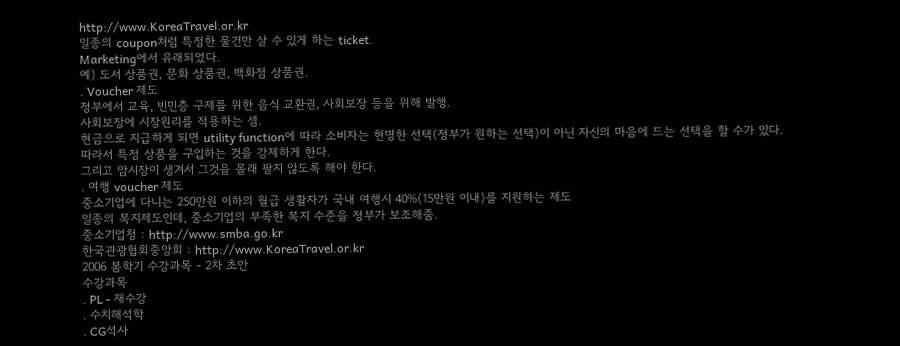http://www.KoreaTravel.or.kr
일종의 coupon처럼 특정한 물건만 살 수 있게 하는 ticket.
Marketing에서 유래되었다.
예) 도서 상품권, 문화 상품권, 백화점 상품권.
. Voucher 제도
정부에서 교육, 빈민층 구제를 위한 음식 교환권, 사회보장 등을 위해 발행.
사회보장에 시장원리를 적용하는 셈.
현금으로 지급하게 되면 utility function에 따라 소비자는 현명한 선택(정부가 원하는 선택)이 아닌 자신의 마음에 드는 선택을 할 수가 있다.
따라서 특정 상품을 구입하는 것을 강제하게 한다.
그리고 암시장이 생겨서 그것을 몰래 팔지 않도록 해야 한다.
. 여행 voucher 제도
중소기업에 다니는 250만원 이하의 월급 생활자가 국내 여행시 40%(15만원 이내)를 지원하는 제도
일종의 복지제도인데, 중소기업의 부족한 복지 수준을 정부가 보조해줌.
중소기업청 : http://www.smba.go.kr
한국관광협회중앙회 : http://www.KoreaTravel.or.kr
2006 봄학기 수강과목 - 2차 초안
수강과목
. PL - 재수강
. 수치해석학
. CG석사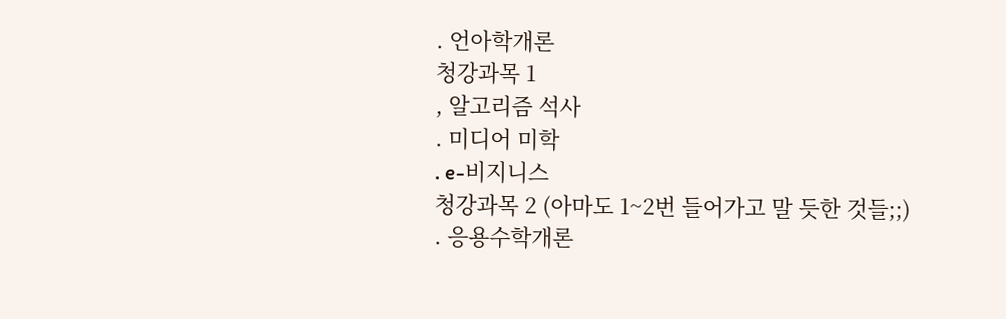. 언아학개론
청강과목 1
, 알고리즘 석사
. 미디어 미학
. e-비지니스
청강과목 2 (아마도 1~2번 들어가고 말 듯한 것들;;)
. 응용수학개론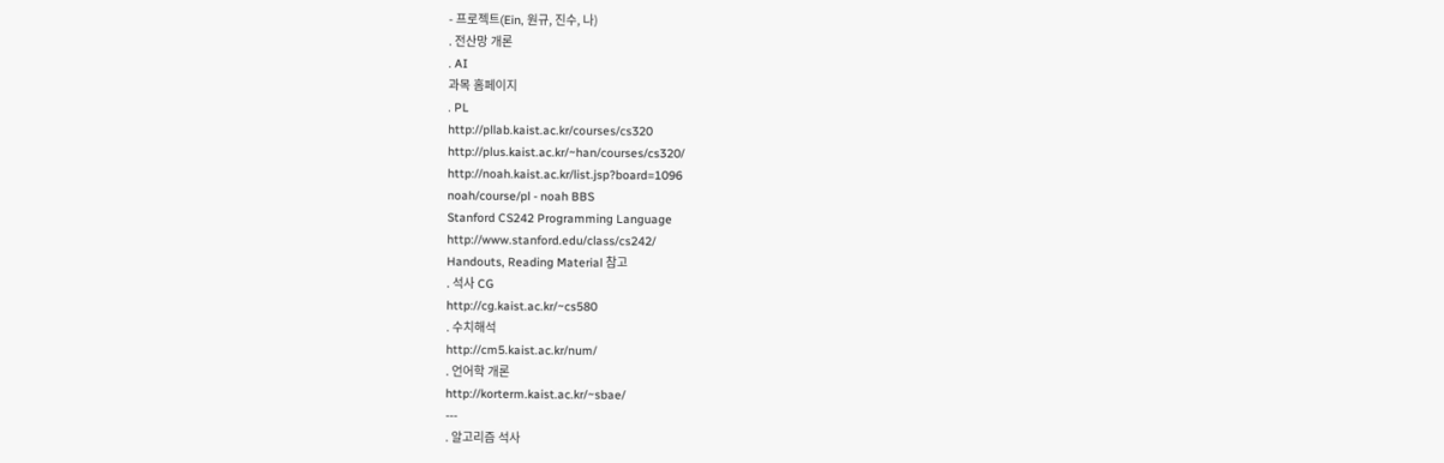- 프로젝트(Ein, 원규, 진수, 나)
. 전산망 개론
. AI
과목 홈페이지
. PL
http://pllab.kaist.ac.kr/courses/cs320
http://plus.kaist.ac.kr/~han/courses/cs320/
http://noah.kaist.ac.kr/list.jsp?board=1096
noah/course/pl - noah BBS
Stanford CS242 Programming Language
http://www.stanford.edu/class/cs242/
Handouts, Reading Material 참고
. 석사 CG
http://cg.kaist.ac.kr/~cs580
. 수치해석
http://cm5.kaist.ac.kr/num/
. 언어학 개론
http://korterm.kaist.ac.kr/~sbae/
---
. 알고리즘 석사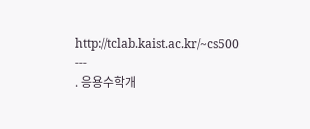http://tclab.kaist.ac.kr/~cs500
---
. 응용수학개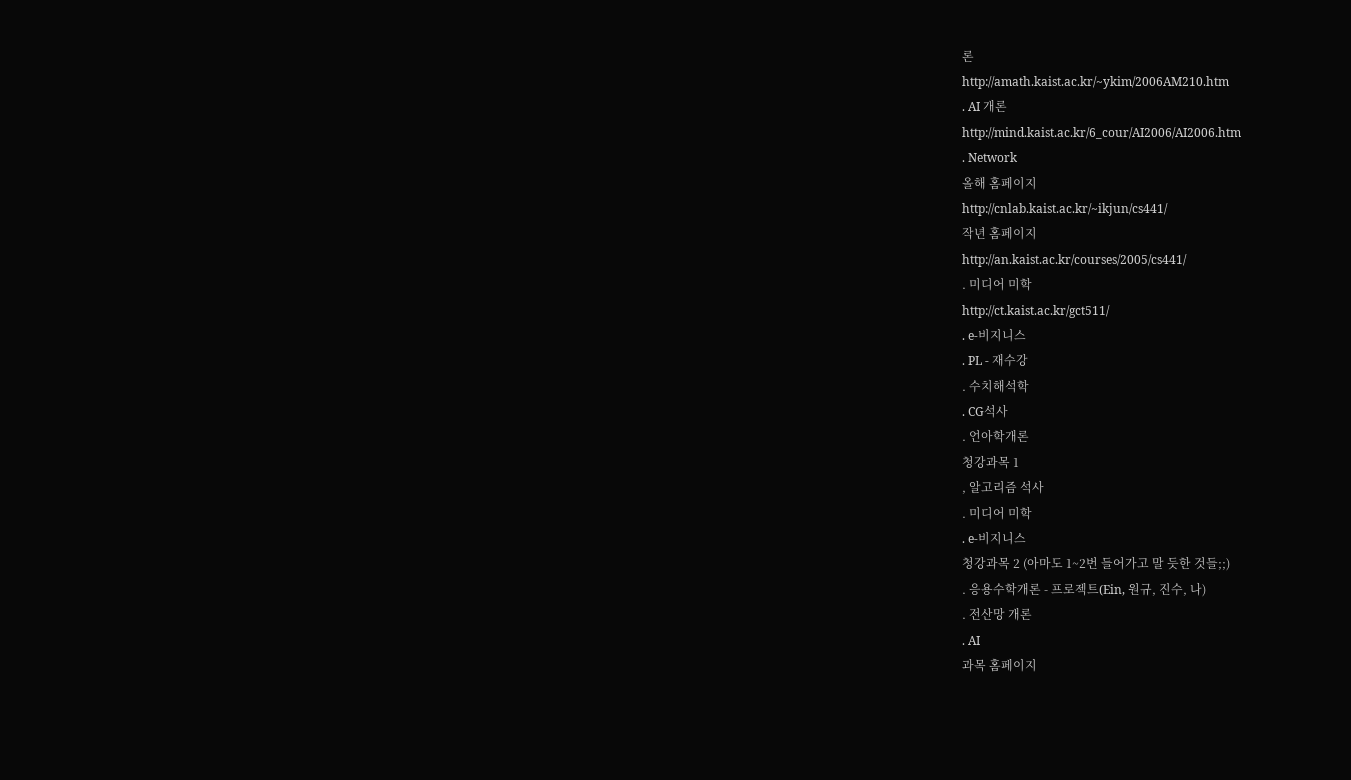론
http://amath.kaist.ac.kr/~ykim/2006AM210.htm
. AI 개론
http://mind.kaist.ac.kr/6_cour/AI2006/AI2006.htm
. Network
올해 홈페이지
http://cnlab.kaist.ac.kr/~ikjun/cs441/
작년 홈페이지
http://an.kaist.ac.kr/courses/2005/cs441/
. 미디어 미학
http://ct.kaist.ac.kr/gct511/
. e-비지니스
. PL - 재수강
. 수치해석학
. CG석사
. 언아학개론
청강과목 1
, 알고리즘 석사
. 미디어 미학
. e-비지니스
청강과목 2 (아마도 1~2번 들어가고 말 듯한 것들;;)
. 응용수학개론 - 프로젝트(Ein, 원규, 진수, 나)
. 전산망 개론
. AI
과목 홈페이지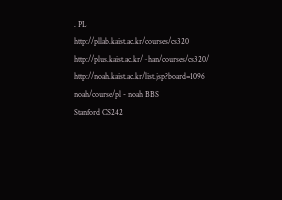. PL
http://pllab.kaist.ac.kr/courses/cs320
http://plus.kaist.ac.kr/~han/courses/cs320/
http://noah.kaist.ac.kr/list.jsp?board=1096
noah/course/pl - noah BBS
Stanford CS242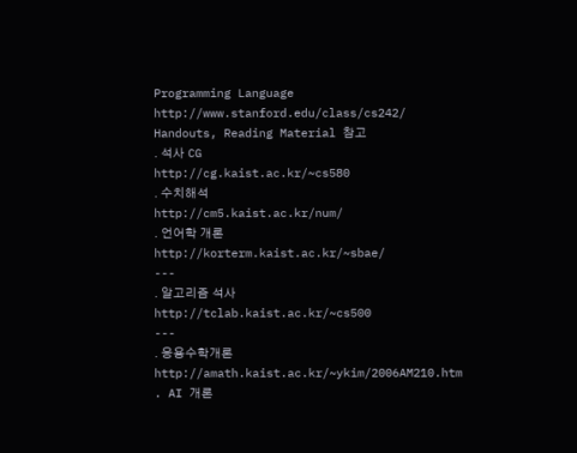Programming Language
http://www.stanford.edu/class/cs242/
Handouts, Reading Material 참고
. 석사 CG
http://cg.kaist.ac.kr/~cs580
. 수치해석
http://cm5.kaist.ac.kr/num/
. 언어학 개론
http://korterm.kaist.ac.kr/~sbae/
---
. 알고리즘 석사
http://tclab.kaist.ac.kr/~cs500
---
. 응용수학개론
http://amath.kaist.ac.kr/~ykim/2006AM210.htm
. AI 개론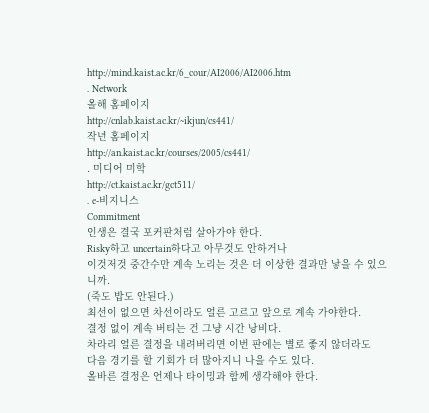http://mind.kaist.ac.kr/6_cour/AI2006/AI2006.htm
. Network
올해 홈페이지
http://cnlab.kaist.ac.kr/~ikjun/cs441/
작년 홈페이지
http://an.kaist.ac.kr/courses/2005/cs441/
. 미디어 미학
http://ct.kaist.ac.kr/gct511/
. e-비지니스
Commitment
인생은 결국 포커판처럼 살아가야 한다.
Risky하고 uncertain하다고 아무것도 안하거나
이것저것 중간수만 계속 노리는 것은 더 이상한 결과만 낳을 수 있으니까.
(죽도 밥도 안된다.)
최선이 없으면 차선이라도 얼른 고르고 앞으로 계속 가야한다.
결정 없이 계속 버티는 건 그냥 시간 낭비다.
차라리 얼른 결정을 내려버리면 이번 판에는 별로 좋지 않더라도
다음 경기를 할 기회가 더 많아지니 나을 수도 있다.
올바른 결정은 언제나 타이밍과 함께 생각해야 한다.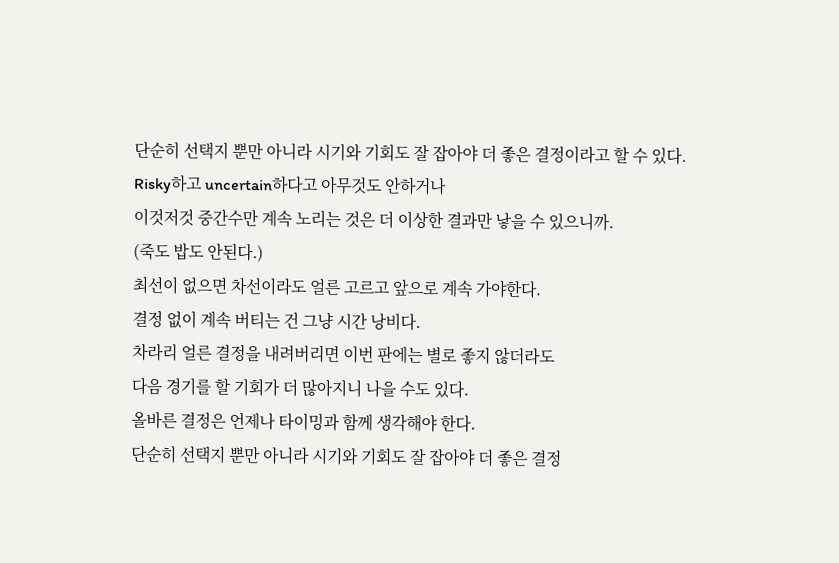단순히 선택지 뿐만 아니라 시기와 기회도 잘 잡아야 더 좋은 결정이라고 할 수 있다.
Risky하고 uncertain하다고 아무것도 안하거나
이것저것 중간수만 계속 노리는 것은 더 이상한 결과만 낳을 수 있으니까.
(죽도 밥도 안된다.)
최선이 없으면 차선이라도 얼른 고르고 앞으로 계속 가야한다.
결정 없이 계속 버티는 건 그냥 시간 낭비다.
차라리 얼른 결정을 내려버리면 이번 판에는 별로 좋지 않더라도
다음 경기를 할 기회가 더 많아지니 나을 수도 있다.
올바른 결정은 언제나 타이밍과 함께 생각해야 한다.
단순히 선택지 뿐만 아니라 시기와 기회도 잘 잡아야 더 좋은 결정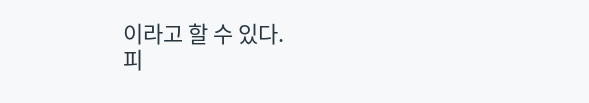이라고 할 수 있다.
피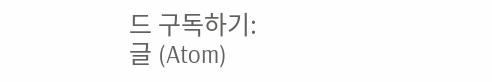드 구독하기:
글 (Atom)